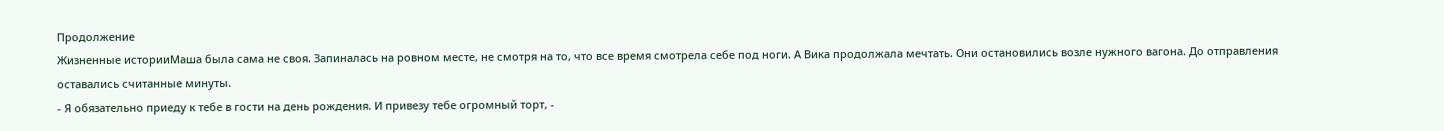Продолжение
Жизненные историиМаша была сама не своя. Запиналась на ровном месте, не смотря на то, что все время смотрела себе под ноги. А Вика продолжала мечтать. Они остановились возле нужного вагона. До отправления оставались считанные минуты.
- Я обязательно приеду к тебе в гости на день рождения. И привезу тебе огромный торт, -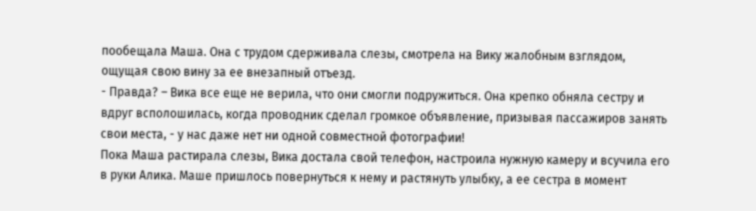пообещала Маша. Она с трудом сдерживала слезы, смотрела на Вику жалобным взглядом, ощущая свою вину за ее внезапный отъезд.
- Правда? – Вика все еще не верила, что они смогли подружиться. Она крепко обняла сестру и вдруг всполошилась, когда проводник сделал громкое объявление, призывая пассажиров занять свои места, - у нас даже нет ни одной совместной фотографии!
Пока Маша растирала слезы, Вика достала свой телефон, настроила нужную камеру и всучила его в руки Алика. Маше пришлось повернуться к нему и растянуть улыбку, а ее сестра в момент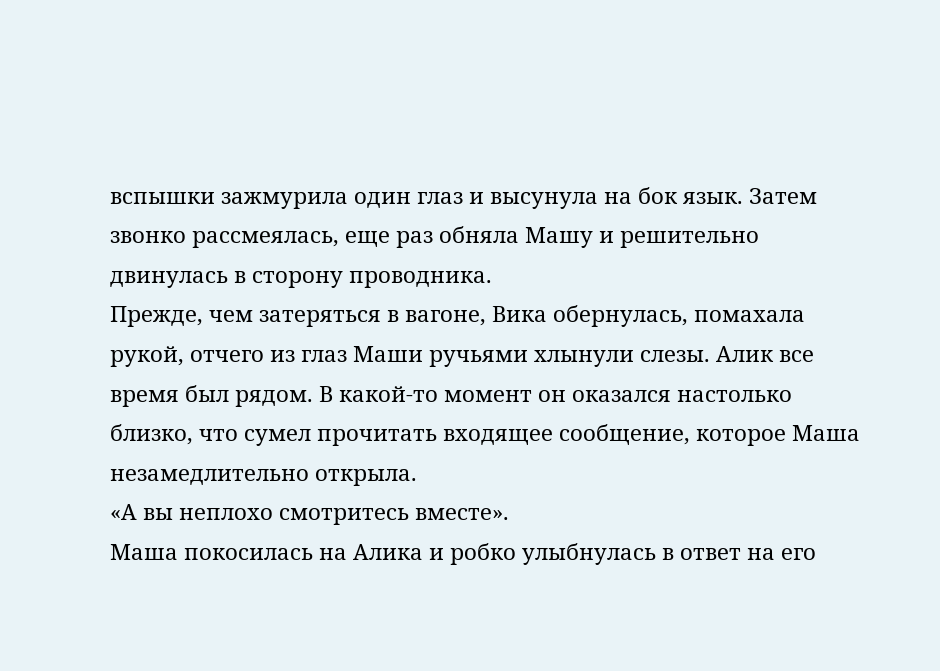вспышки зажмурила один глаз и высунула на бок язык. Затем звонко рассмеялась, еще раз обняла Машу и решительно двинулась в сторону проводника.
Прежде, чем затеряться в вагоне, Вика обернулась, помахала рукой, отчего из глаз Маши ручьями хлынули слезы. Алик все время был рядом. В какой-то момент он оказался настолько близко, что сумел прочитать входящее сообщение, которое Маша незамедлительно открыла.
«А вы неплохо смотритесь вместе».
Маша покосилась на Алика и робко улыбнулась в ответ на его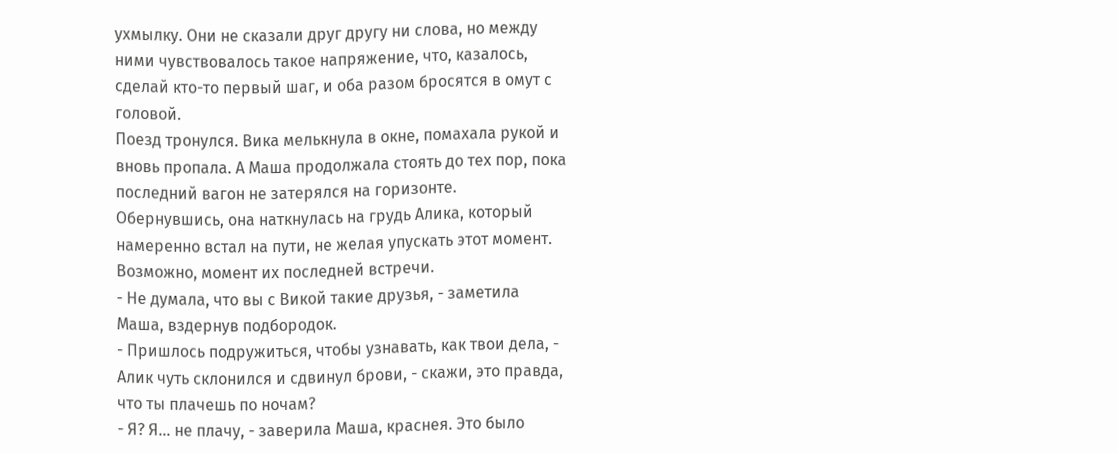ухмылку. Они не сказали друг другу ни слова, но между ними чувствовалось такое напряжение, что, казалось, сделай кто-то первый шаг, и оба разом бросятся в омут с головой.
Поезд тронулся. Вика мелькнула в окне, помахала рукой и вновь пропала. А Маша продолжала стоять до тех пор, пока последний вагон не затерялся на горизонте.
Обернувшись, она наткнулась на грудь Алика, который намеренно встал на пути, не желая упускать этот момент. Возможно, момент их последней встречи.
- Не думала, что вы с Викой такие друзья, - заметила Маша, вздернув подбородок.
- Пришлось подружиться, чтобы узнавать, как твои дела, - Алик чуть склонился и сдвинул брови, - скажи, это правда, что ты плачешь по ночам?
- Я? Я… не плачу, - заверила Маша, краснея. Это было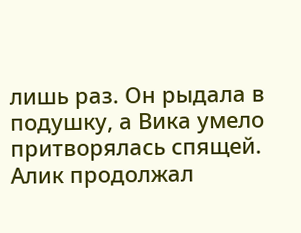лишь раз. Он рыдала в подушку, а Вика умело притворялась спящей.
Алик продолжал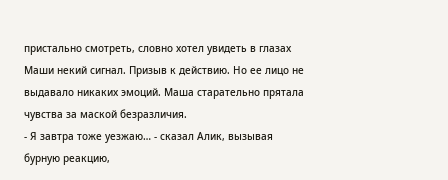пристально смотреть, словно хотел увидеть в глазах Маши некий сигнал. Призыв к действию. Но ее лицо не выдавало никаких эмоций. Маша старательно прятала чувства за маской безразличия.
- Я завтра тоже уезжаю… - сказал Алик, вызывая бурную реакцию,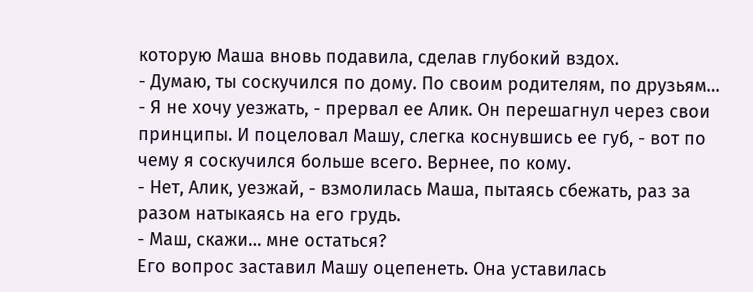которую Маша вновь подавила, сделав глубокий вздох.
- Думаю, ты соскучился по дому. По своим родителям, по друзьям…
- Я не хочу уезжать, - прервал ее Алик. Он перешагнул через свои принципы. И поцеловал Машу, слегка коснувшись ее губ, - вот по чему я соскучился больше всего. Вернее, по кому.
- Нет, Алик, уезжай, - взмолилась Маша, пытаясь сбежать, раз за разом натыкаясь на его грудь.
- Маш, скажи… мне остаться?
Его вопрос заставил Машу оцепенеть. Она уставилась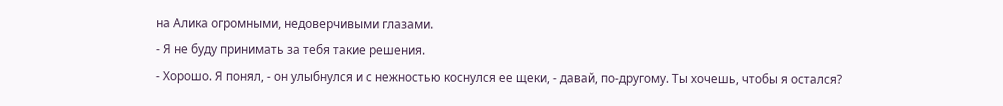на Алика огромными, недоверчивыми глазами.
- Я не буду принимать за тебя такие решения.
- Хорошо. Я понял, - он улыбнулся и с нежностью коснулся ее щеки, - давай, по-другому. Ты хочешь, чтобы я остался?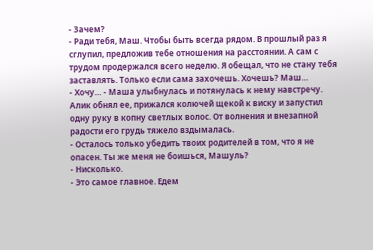- Зачем?
- Ради тебя, Маш. Чтобы быть всегда рядом. В прошлый раз я сглупил, предложив тебе отношения на расстоянии. А сам с трудом продержался всего неделю. Я обещал, что не стану тебя заставлять. Только если сама захочешь. Хочешь? Маш…
- Хочу… - Маша улыбнулась и потянулась к нему навстречу. Алик обнял ее, прижался колючей щекой к виску и запустил одну руку в копну светлых волос. От волнения и внезапной радости его грудь тяжело вздымалась.
- Осталось только убедить твоих родителей в том, что я не опасен. Ты же меня не боишься, Машуль?
- Нисколько.
- Это самое главное. Едем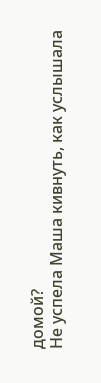домой?
Не успела Маша кивнуть, как услышала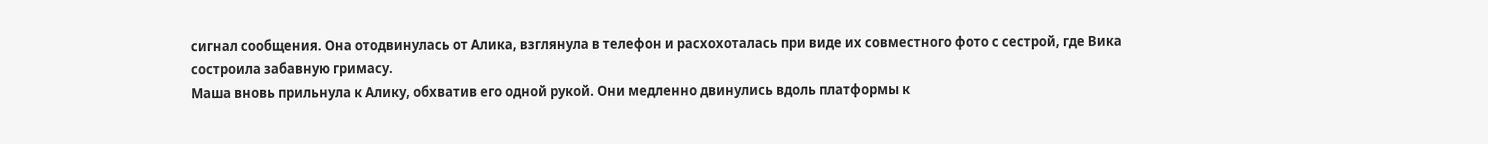сигнал сообщения. Она отодвинулась от Алика, взглянула в телефон и расхохоталась при виде их совместного фото с сестрой, где Вика состроила забавную гримасу.
Маша вновь прильнула к Алику, обхватив его одной рукой. Они медленно двинулись вдоль платформы к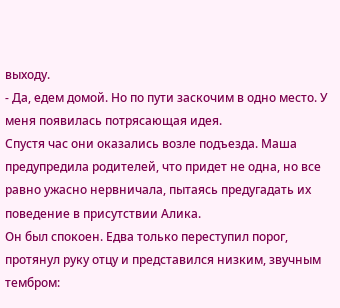выходу.
- Да, едем домой. Но по пути заскочим в одно место. У меня появилась потрясающая идея.
Спустя час они оказались возле подъезда. Маша предупредила родителей, что придет не одна, но все равно ужасно нервничала, пытаясь предугадать их поведение в присутствии Алика.
Он был спокоен. Едва только переступил порог, протянул руку отцу и представился низким, звучным тембром: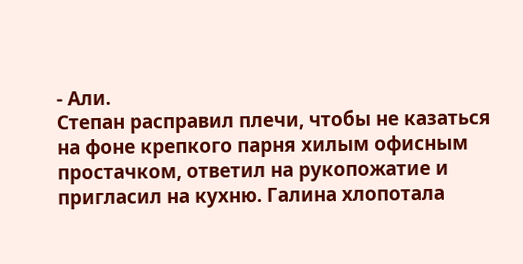- Али.
Степан расправил плечи, чтобы не казаться на фоне крепкого парня хилым офисным простачком, ответил на рукопожатие и пригласил на кухню. Галина хлопотала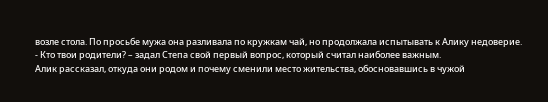возле стола. По просьбе мужа она разливала по кружкам чай, но продолжала испытывать к Алику недоверие.
- Кто твои родители? – задал Степа свой первый вопрос, который считал наиболее важным.
Алик рассказал, откуда они родом и почему сменили место жительства, обосновавшись в чужой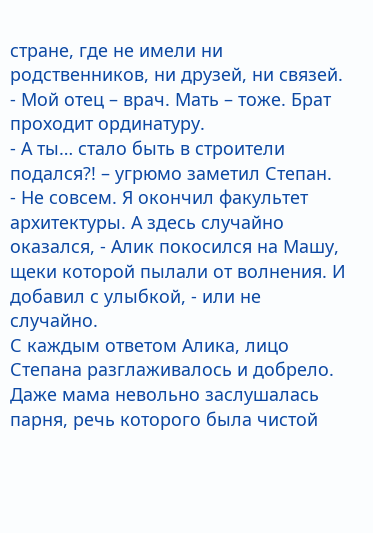стране, где не имели ни родственников, ни друзей, ни связей.
- Мой отец – врач. Мать – тоже. Брат проходит ординатуру.
- А ты… стало быть в строители подался?! – угрюмо заметил Степан.
- Не совсем. Я окончил факультет архитектуры. А здесь случайно оказался, - Алик покосился на Машу, щеки которой пылали от волнения. И добавил с улыбкой, - или не случайно.
С каждым ответом Алика, лицо Степана разглаживалось и добрело. Даже мама невольно заслушалась парня, речь которого была чистой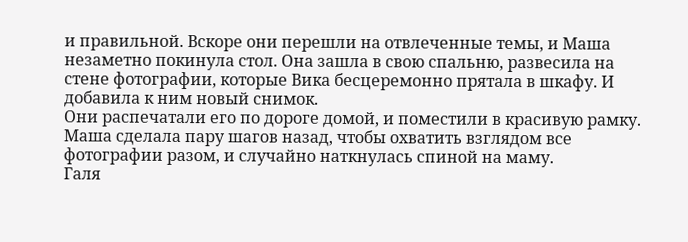и правильной. Вскоре они перешли на отвлеченные темы, и Маша незаметно покинула стол. Она зашла в свою спальню, развесила на стене фотографии, которые Вика бесцеремонно прятала в шкафу. И добавила к ним новый снимок.
Они распечатали его по дороге домой, и поместили в красивую рамку. Маша сделала пару шагов назад, чтобы охватить взглядом все фотографии разом, и случайно наткнулась спиной на маму.
Галя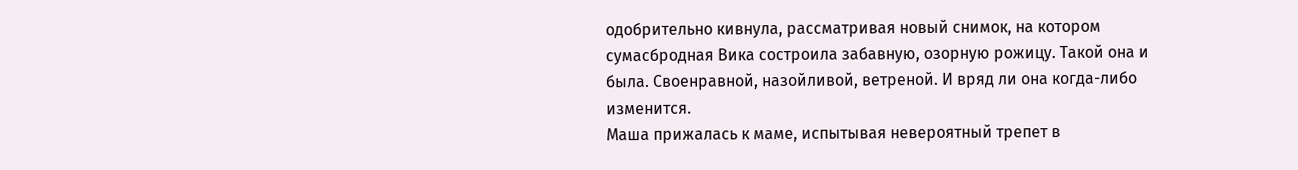одобрительно кивнула, рассматривая новый снимок, на котором сумасбродная Вика состроила забавную, озорную рожицу. Такой она и была. Своенравной, назойливой, ветреной. И вряд ли она когда-либо изменится.
Маша прижалась к маме, испытывая невероятный трепет в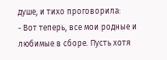душе, и тихо проговорила:
- Вот теперь, все мои родные и любимые в сборе. Пусть хотя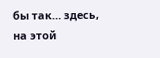бы так… здесь, на этой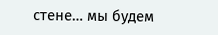стене… мы будем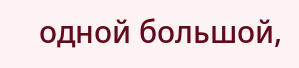одной большой,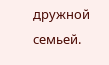дружной семьей.